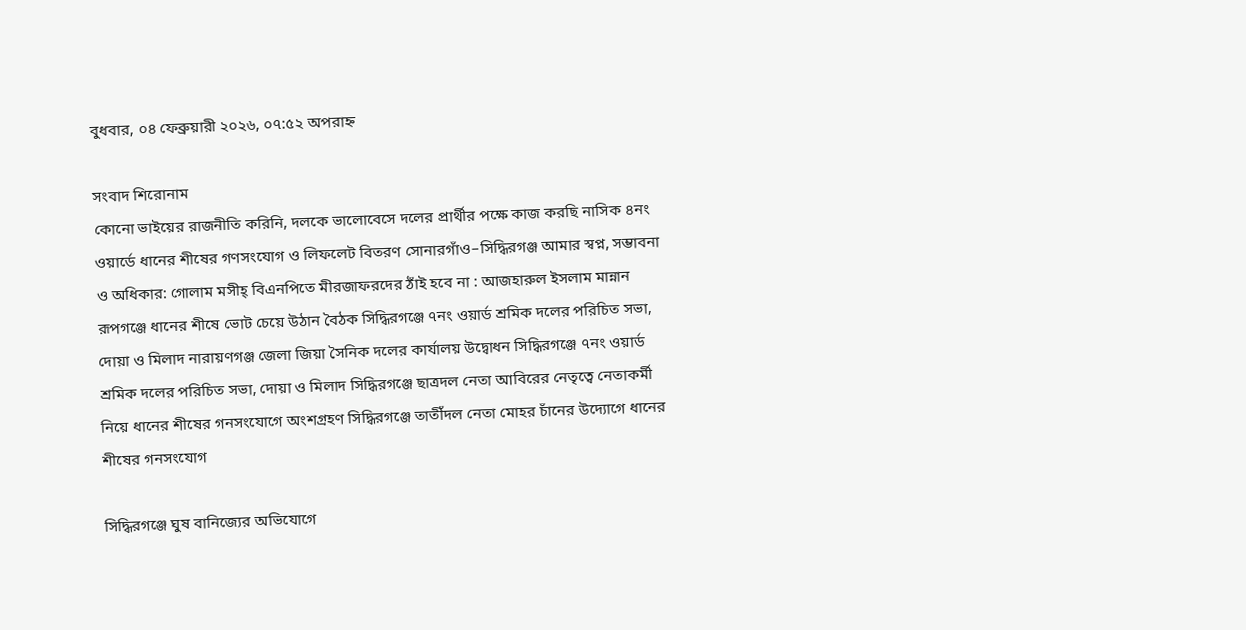বুধবার, ০৪ ফেব্রুয়ারী ২০২৬, ০৭:৫২ অপরাহ্ন

সংবাদ শিরোনাম
কোনো ভাইয়ের রাজনীতি করিনি, দলকে ভালোবেসে দলের প্রার্থীর পক্ষে কাজ করছি নাসিক ৪নং ওয়ার্ডে ধানের শীষের গণসংযোগ ও লিফলেট বিতরণ সোনারগাঁও–সিদ্ধিরগঞ্জ আমার স্বপ্ন, সম্ভাবনা ও অধিকার: গোলাম মসীহ্ বিএনপিতে মীরজাফরদের ঠাঁই হবে না : আজহারুল ইসলাম মান্নান রূপগঞ্জে ধানের শীষে ভোট চেয়ে উঠান বৈঠক সিদ্ধিরগঞ্জে ৭নং ওয়ার্ড শ্রমিক দলের পরিচিত সভা, দোয়া ও মিলাদ নারায়ণগঞ্জ জেলা জিয়া সৈনিক দলের কার্যালয় উদ্বোধন সিদ্ধিরগঞ্জে ৭নং ওয়ার্ড শ্রমিক দলের পরিচিত সভা, দোয়া ও মিলাদ সিদ্ধিরগঞ্জে ছাত্রদল নেতা আবিরের নেতৃত্বে নেতাকর্মী নিয়ে ধানের শীষের গনসংযোগে অংশগ্রহণ সিদ্ধিরগঞ্জে তাতীঁদল নেতা মোহর চাঁনের উদ্যোগে ধানের শীষের গনসংযোগ

সিদ্ধিরগঞ্জে ঘুষ বানিজ্যের অভিযোগে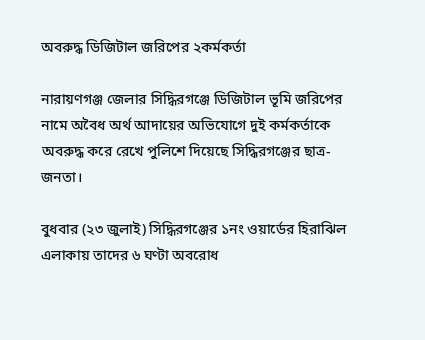অবরুদ্ধ ডিজিটাল জরিপের ২কর্মকর্তা

নারায়ণগঞ্জ জেলার সিদ্ধিরগঞ্জে ডিজিটাল ভূমি জরিপের নামে অবৈধ অর্থ আদায়ের অভিযোগে দুই কর্মকর্তাকে অবরুদ্ধ করে রেখে পুলিশে দিয়েছে সিদ্ধিরগঞ্জের ছাত্র-জনতা।

বুধবার (২৩ জুলাই) সিদ্ধিরগঞ্জের ১নং ওয়ার্ডের হিরাঝিল এলাকায় তাদের ৬ ঘণ্টা অবরোধ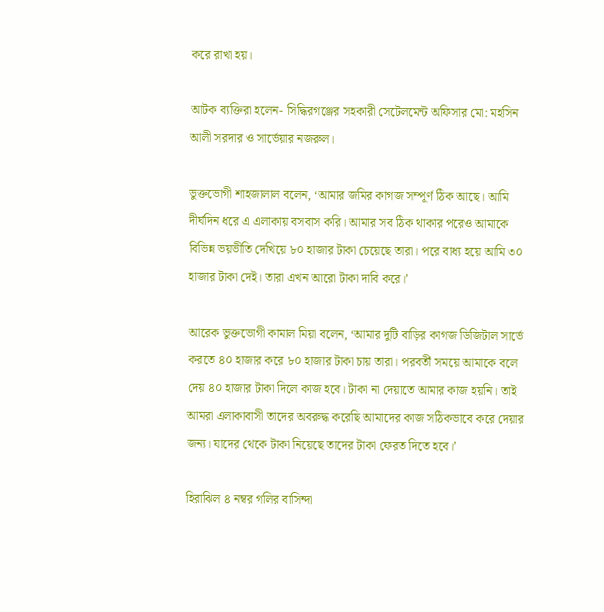করে রাখা হয়।

আটক ব্যক্তিরা হলেন- সিদ্ধিরগঞ্জের সহকারী সেটেলমেন্ট অফিসার মো: মহসিন আলী সরদার ও সার্ভেয়ার নজরুল।

ভুক্তভোগী শাহজালাল বলেন, ‘আমার জমির কাগজ সম্পূর্ণ ঠিক আছে। আমি দীর্ঘদিন ধরে এ এলাকায় বসবাস করি। আমার সব ঠিক থাকার পরেও আমাকে বিভিন্ন ভয়ভীতি দেখিয়ে ৮০ হাজার টাকা চেয়েছে তারা। পরে বাধ্য হয়ে আমি ৩০ হাজার টাকা দেই। তারা এখন আরো টাকা দাবি করে।’

আরেক ভুক্তভোগী কামাল মিয়া বলেন, ‘আমার দুটি বাড়ির কাগজ ডিজিটাল সার্ভে করতে ৪০ হাজার করে ৮০ হাজার টাকা চায় তারা। পরবর্তী সময়ে আমাকে বলে দেয় ৪০ হাজার টাকা দিলে কাজ হবে। টাকা না দেয়াতে আমার কাজ হয়নি। তাই আমরা এলাকাবাসী তাদের অবরুদ্ধ করেছি আমাদের কাজ সঠিকভাবে করে দেয়ার জন্য। যাদের থেকে টাকা নিয়েছে তাদের টাকা ফেরত দিতে হবে।’

হিরাঝিল ৪ নম্বর গলির বাসিন্দা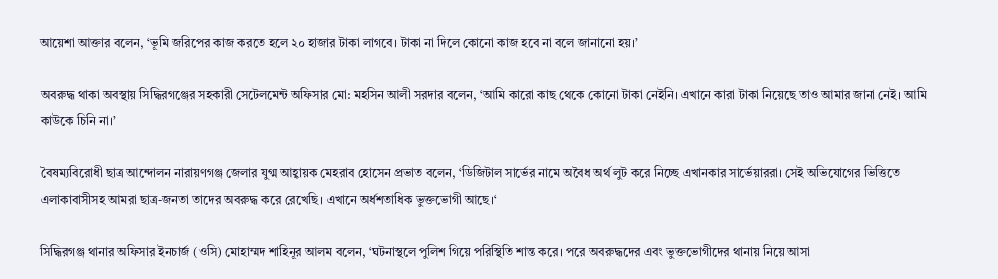আয়েশা আক্তার বলেন, ‘ভূমি জরিপের কাজ করতে হলে ২০ হাজার টাকা লাগবে। টাকা না দিলে কোনো কাজ হবে না বলে জানানো হয়।’

অবরুদ্ধ থাকা অবস্থায় সিদ্ধিরগঞ্জের সহকারী সেটেলমেন্ট অফিসার মো: মহসিন আলী সরদার বলেন, ‘আমি কারো কাছ থেকে কোনো টাকা নেইনি। এখানে কারা টাকা নিয়েছে তাও আমার জানা নেই। আমি কাউকে চিনি না।’

বৈষম্যবিরোধী ছাত্র আন্দোলন নারায়ণগঞ্জ জেলার যুগ্ম আহ্বায়ক মেহরাব হোসেন প্রভাত বলেন, ‘ডিজিটাল সার্ভের নামে অবৈধ অর্থ লুট করে নিচ্ছে এখানকার সার্ভেয়াররা। সেই অভিযোগের ভিত্তিতে এলাকাবাসীসহ আমরা ছাত্র-জনতা তাদের অবরুদ্ধ করে রেখেছি। এখানে অর্ধশতাধিক ভুক্তভোগী আছে।‘

সিদ্ধিরগঞ্জ থানার অফিসার ইনচার্জ (ওসি) মোহাম্মদ শাহিনূর আলম বলেন, ‘ঘটনাস্থলে পুলিশ গিয়ে পরিস্থিতি শান্ত করে। পরে অবরুদ্ধদের এবং ভুক্তভোগীদের থানায় নিয়ে আসা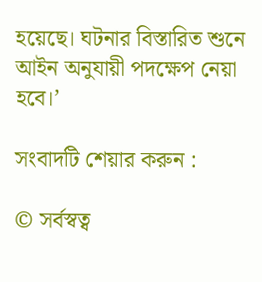হয়েছে। ঘটনার বিস্তারিত শুনে আইন অনুযায়ী পদক্ষেপ নেয়া হবে।’

সংবাদটি শেয়ার করুন :

© সর্বস্বত্ব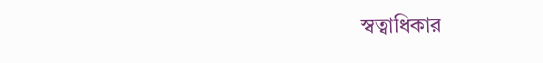স্বত্বাধিকার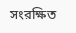সংরক্ষিত